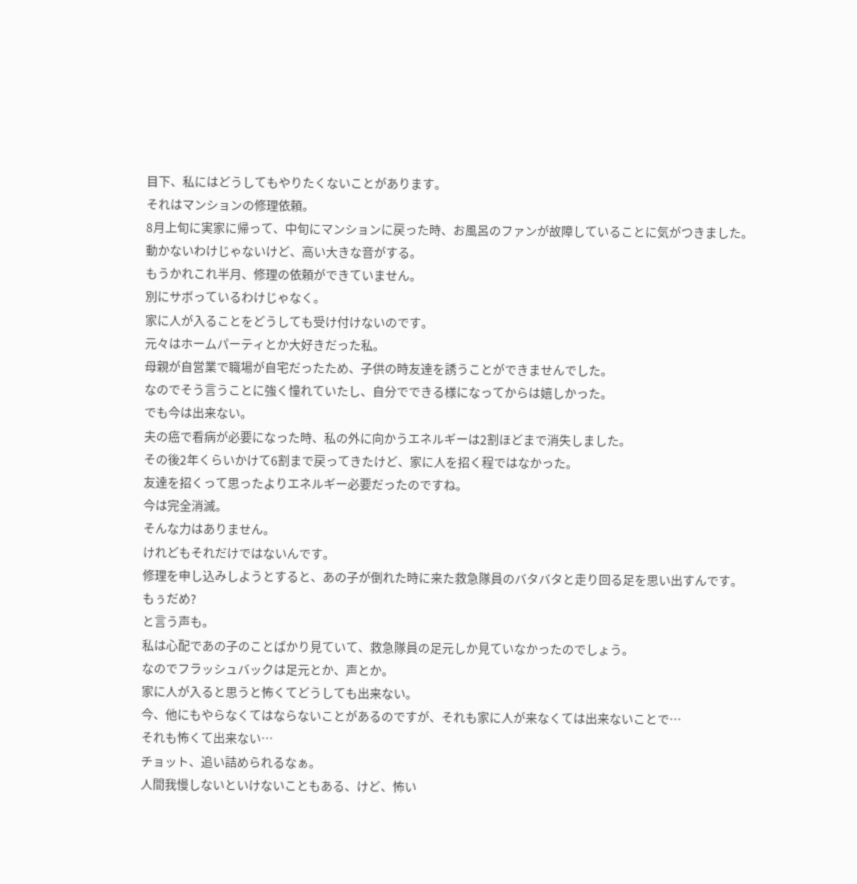目下、私にはどうしてもやりたくないことがあります。
それはマンションの修理依頼。
8月上旬に実家に帰って、中旬にマンションに戻った時、お風呂のファンが故障していることに気がつきました。
動かないわけじゃないけど、高い大きな音がする。
もうかれこれ半月、修理の依頼ができていません。
別にサボっているわけじゃなく。
家に人が入ることをどうしても受け付けないのです。
元々はホームパーティとか大好きだった私。
母親が自営業で職場が自宅だったため、子供の時友達を誘うことができませんでした。
なのでそう言うことに強く憧れていたし、自分でできる様になってからは嬉しかった。
でも今は出来ない。
夫の癌で看病が必要になった時、私の外に向かうエネルギーは2割ほどまで消失しました。
その後2年くらいかけて6割まで戻ってきたけど、家に人を招く程ではなかった。
友達を招くって思ったよりエネルギー必要だったのですね。
今は完全消滅。
そんな力はありません。
けれどもそれだけではないんです。
修理を申し込みしようとすると、あの子が倒れた時に来た救急隊員のバタバタと走り回る足を思い出すんです。
もぅだめ?
と言う声も。
私は心配であの子のことばかり見ていて、救急隊員の足元しか見ていなかったのでしょう。
なのでフラッシュバックは足元とか、声とか。
家に人が入ると思うと怖くてどうしても出来ない。
今、他にもやらなくてはならないことがあるのですが、それも家に人が来なくては出来ないことで…
それも怖くて出来ない…
チョット、追い詰められるなぁ。
人間我慢しないといけないこともある、けど、怖い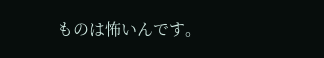ものは怖いんです。